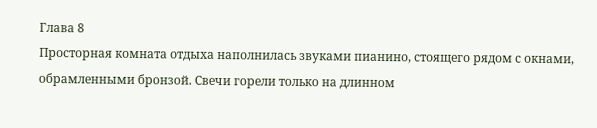Глава 8
Просторная комната отдыха наполнилась звуками пианино, стоящего рядом с окнами, обрамленными бронзой. Свечи горели только на длинном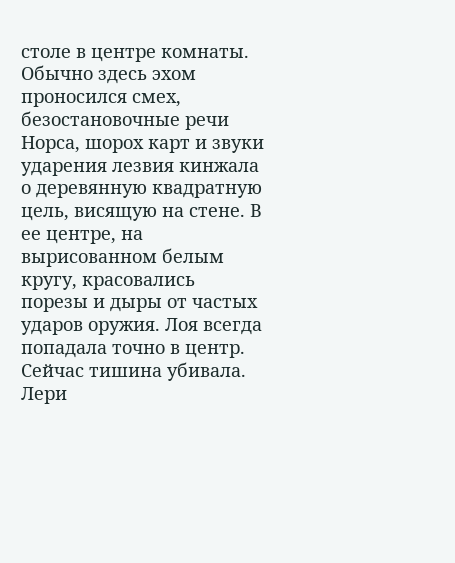столе в центре комнаты. Обычно здесь эхом проносился смех, безостановочные речи Норса, шорох карт и звуки ударения лезвия кинжала о деревянную квадратную цель, висящую на стене. В ее центре, на вырисованном белым кругу, красовались порезы и дыры от частых ударов оружия. Лоя всегда попадала точно в центр.
Сейчас тишина убивала.
Лери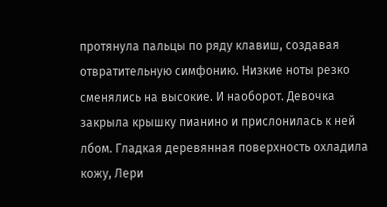протянула пальцы по ряду клавиш, создавая отвратительную симфонию. Низкие ноты резко сменялись на высокие. И наоборот. Девочка закрыла крышку пианино и прислонилась к ней лбом. Гладкая деревянная поверхность охладила кожу, Лери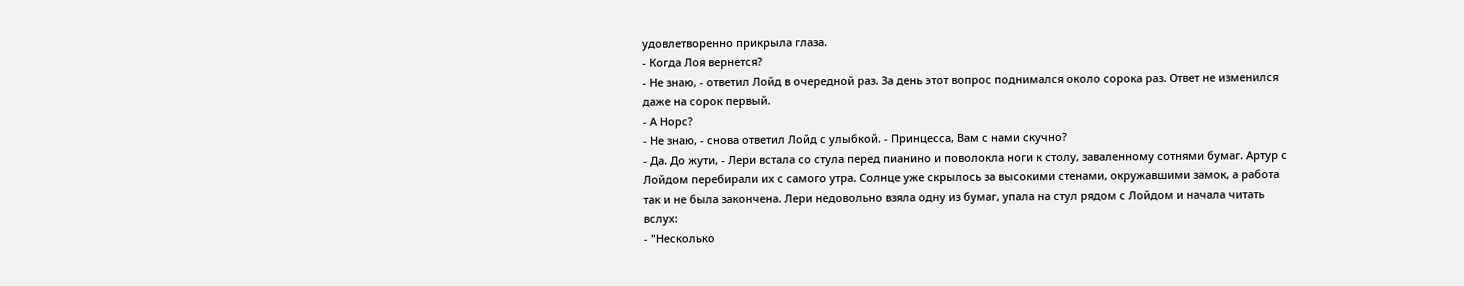удовлетворенно прикрыла глаза.
- Когда Лоя вернется?
- Не знаю, - ответил Лойд в очередной раз. За день этот вопрос поднимался около сорока раз. Ответ не изменился даже на сорок первый.
- А Норс?
- Не знаю, - снова ответил Лойд с улыбкой. - Принцесса, Вам с нами скучно?
- Да. До жути, - Лери встала со стула перед пианино и поволокла ноги к столу, заваленному сотнями бумаг. Артур с Лойдом перебирали их с самого утра. Солнце уже скрылось за высокими стенами, окружавшими замок, а работа так и не была закончена. Лери недовольно взяла одну из бумаг, упала на стул рядом с Лойдом и начала читать вслух:
- "Несколько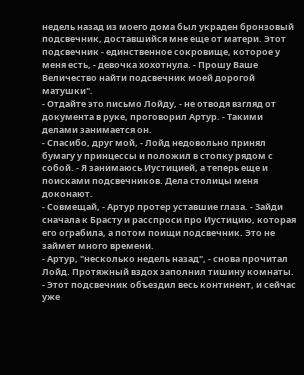недель назад из моего дома был украден бронзовый подсвечник, доставшийся мне еще от матери. Этот подсвечник - единственное сокровище, которое у меня есть, - девочка хохотнула. - Прошу Ваше Величество найти подсвечник моей дорогой матушки".
- Отдайте это письмо Лойду, - не отводя взгляд от документа в руке, проговорил Артур. - Такими делами занимается он.
- Спасибо, друг мой, - Лойд недовольно принял бумагу у принцессы и положил в стопку рядом с собой. - Я занимаюсь Иустицией, а теперь еще и поисками подсвечников. Дела столицы меня доконают.
- Совмещай, - Артур протер уставшие глаза. - Зайди сначала к Брасту и расспроси про Иустицию, которая его ограбила, а потом поищи подсвечник. Это не займет много времени.
- Артур, "несколько недель назад", - снова прочитал Лойд. Протяжный вздох заполнил тишину комнаты. - Этот подсвечник объездил весь континент, и сейчас уже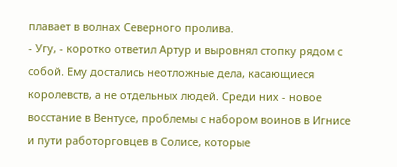плавает в волнах Северного пролива.
- Угу, - коротко ответил Артур и выровнял стопку рядом с собой. Ему достались неотложные дела, касающиеся королевств, а не отдельных людей. Среди них - новое восстание в Вентусе, проблемы с набором воинов в Игнисе и пути работорговцев в Солисе, которые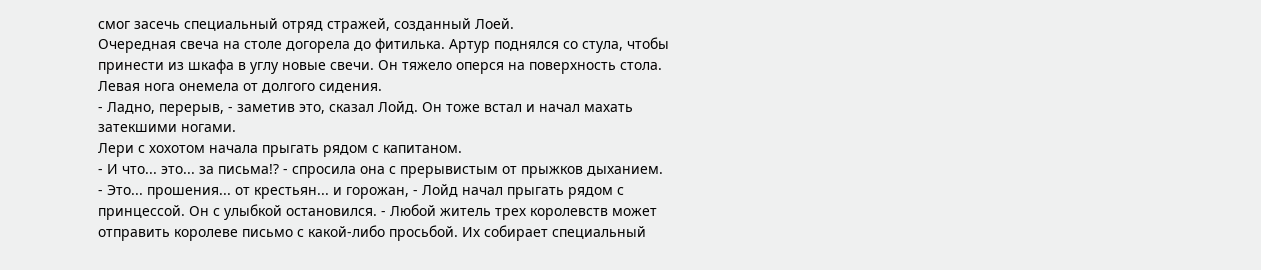смог засечь специальный отряд стражей, созданный Лоей.
Очередная свеча на столе догорела до фитилька. Артур поднялся со стула, чтобы принести из шкафа в углу новые свечи. Он тяжело оперся на поверхность стола. Левая нога онемела от долгого сидения.
- Ладно, перерыв, - заметив это, сказал Лойд. Он тоже встал и начал махать затекшими ногами.
Лери с хохотом начала прыгать рядом с капитаном.
- И что... это... за письма!? - спросила она с прерывистым от прыжков дыханием.
- Это... прошения... от крестьян... и горожан, - Лойд начал прыгать рядом с принцессой. Он с улыбкой остановился. - Любой житель трех королевств может отправить королеве письмо с какой-либо просьбой. Их собирает специальный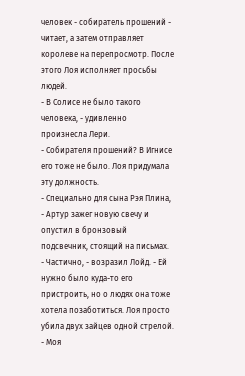человек - собиратель прошений - читает, а затем отправляет королеве на перепросмотр. После этого Лоя исполняет просьбы людей.
- В Солисе не было такого человека, - удивленно произнесла Лери.
- Собирателя прошений? В Игнисе его тоже не было. Лоя придумала эту должность.
- Специально для сына Рэя Плина, - Артур зажег новую свечу и опустил в бронзовый подсвечник, стоящий на письмах.
- Частично, - возразил Лойд. - Ей нужно было куда-то его пристроить, но о людях она тоже хотела позаботиться. Лоя просто убила двух зайцев одной стрелой.
- Моя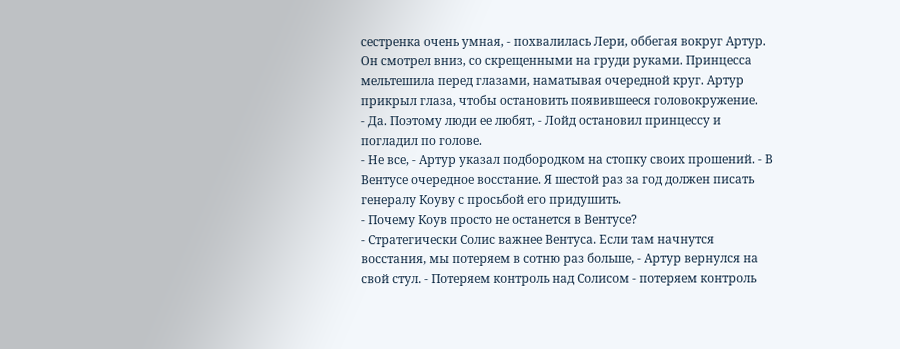сестренка очень умная, - похвалилась Лери, оббегая вокруг Артур. Он смотрел вниз, со скрещенными на груди руками. Принцесса мельтешила перед глазами, наматывая очередной круг. Артур прикрыл глаза, чтобы остановить появившееся головокружение.
- Да. Поэтому люди ее любят, - Лойд остановил принцессу и погладил по голове.
- Не все, - Артур указал подбородком на стопку своих прошений. - В Вентусе очередное восстание. Я шестой раз за год должен писать генералу Коуву с просьбой его придушить.
- Почему Коув просто не останется в Вентусе?
- Стратегически Солис важнее Вентуса. Если там начнутся восстания, мы потеряем в сотню раз больше, - Артур вернулся на свой стул. - Потеряем контроль над Солисом - потеряем контроль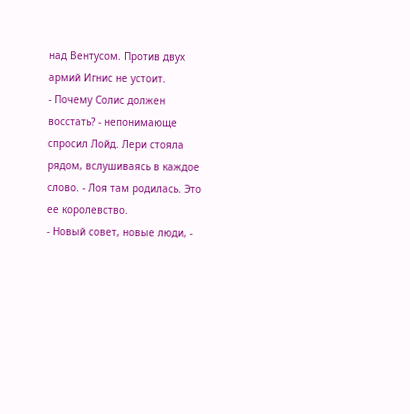над Вентусом. Против двух армий Игнис не устоит.
- Почему Солис должен восстать? - непонимающе спросил Лойд. Лери стояла рядом, вслушиваясь в каждое слово. - Лоя там родилась. Это ее королевство.
- Новый совет, новые люди, -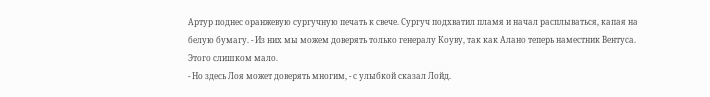Артур поднес оранжевую сургучную печать к свече. Сургуч подхватил пламя и начал расплываться, капая на белую бумагу. - Из них мы можем доверять только генералу Коуву, так как Алано теперь наместник Вентуса. Этого слишком мало.
- Но здесь Лоя может доверять многим, - с улыбкой сказал Лойд.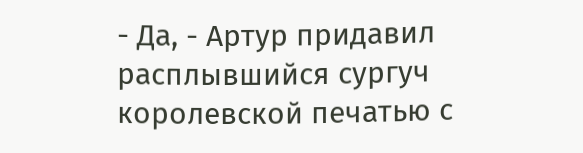- Да, - Артур придавил расплывшийся сургуч королевской печатью с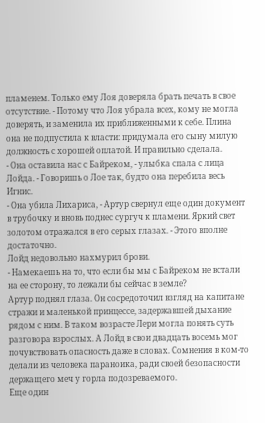пламенем. Только ему Лоя доверяла брать печать в свое отсутствие. - Потому что Лоя убрала всех, кому не могла доверять, и заменила их приближенными к себе. Плина она не подпустила к власти: придумала его сыну милую должность с хорошей оплатой. И правильно сделала.
- Она оставила нас с Байреком, - улыбка спала с лица Лойда. - Говоришь о Лое так, будто она перебила весь Игнис.
- Она убила Лихариса, - Артур свернул еще один документ в трубочку и вновь поднес сургуч к пламени. Яркий свет золотом отражался в его серых глазах. - Этого вполне достаточно.
Лойд недовольно нахмурил брови.
- Намекаешь на то, что если бы мы с Байреком не встали на ее сторону, то лежали бы сейчас в земле?
Артур поднял глаза. Он сосредоточил взгляд на капитане стражи и маленькой принцессе, задержавшей дыхание рядом с ним. В таком возрасте Лери могла понять суть разговора взрослых. А Лойд в свои двадцать восемь мог почувствовать опасность даже в словах. Сомнения в ком-то делали из человека параноика, ради своей безопасности держащего меч у горла подозреваемого.
Еще один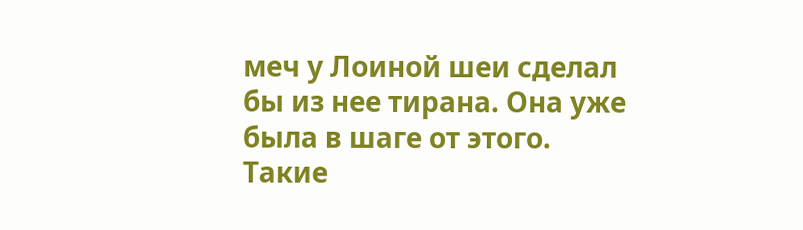меч у Лоиной шеи сделал бы из нее тирана. Она уже была в шаге от этого.
Такие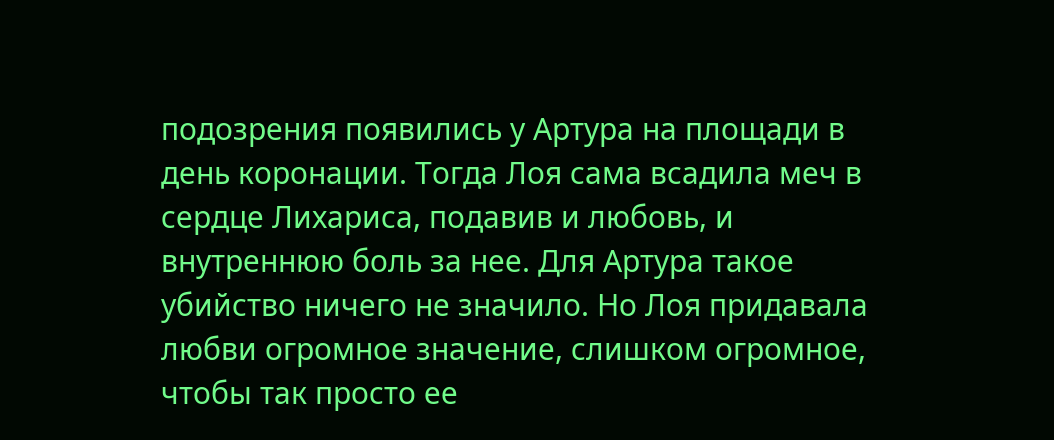подозрения появились у Артура на площади в день коронации. Тогда Лоя сама всадила меч в сердце Лихариса, подавив и любовь, и внутреннюю боль за нее. Для Артура такое убийство ничего не значило. Но Лоя придавала любви огромное значение, слишком огромное, чтобы так просто ее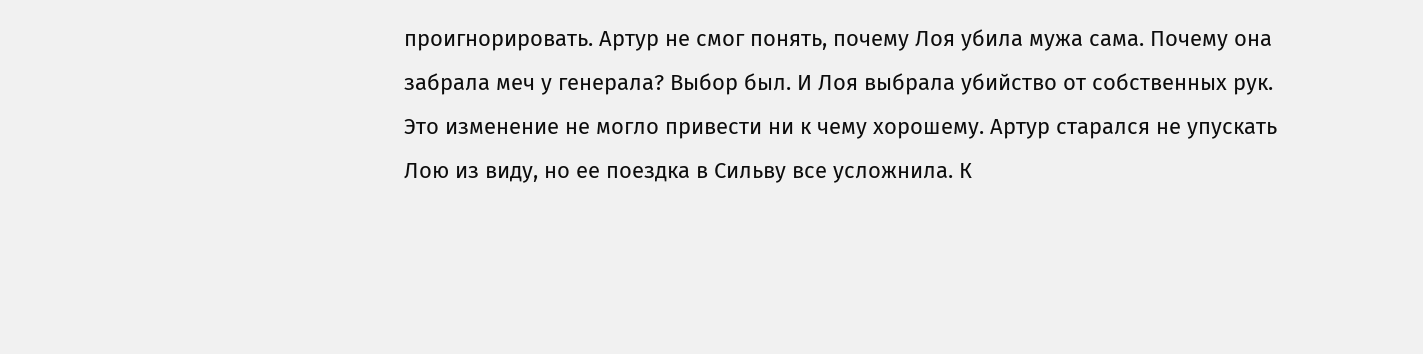проигнорировать. Артур не смог понять, почему Лоя убила мужа сама. Почему она забрала меч у генерала? Выбор был. И Лоя выбрала убийство от собственных рук.
Это изменение не могло привести ни к чему хорошему. Артур старался не упускать Лою из виду, но ее поездка в Сильву все усложнила. К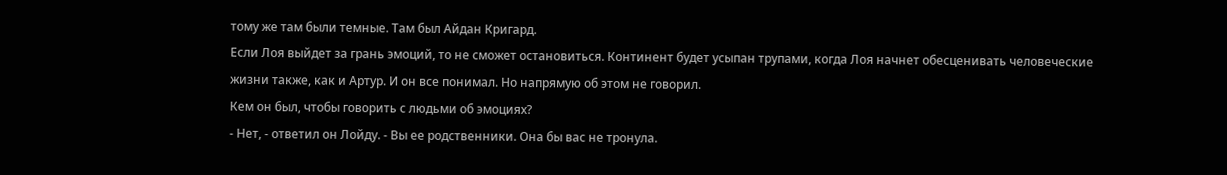тому же там были темные. Там был Айдан Кригард.
Если Лоя выйдет за грань эмоций, то не сможет остановиться. Континент будет усыпан трупами, когда Лоя начнет обесценивать человеческие жизни также, как и Артур. И он все понимал. Но напрямую об этом не говорил.
Кем он был, чтобы говорить с людьми об эмоциях?
- Нет, - ответил он Лойду. - Вы ее родственники. Она бы вас не тронула.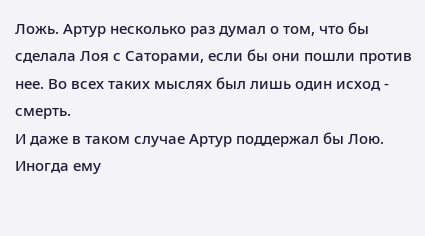Ложь. Артур несколько раз думал о том, что бы сделала Лоя с Саторами, если бы они пошли против нее. Во всех таких мыслях был лишь один исход - смерть.
И даже в таком случае Артур поддержал бы Лою. Иногда ему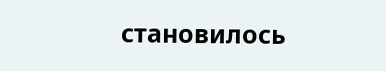становилось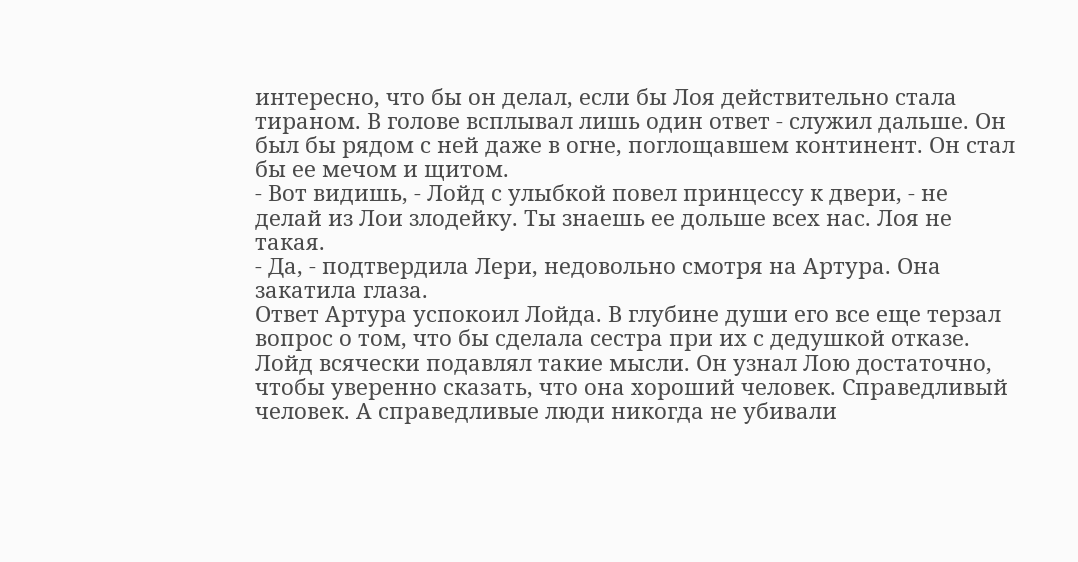интересно, что бы он делал, если бы Лоя действительно стала тираном. В голове всплывал лишь один ответ - служил дальше. Он был бы рядом с ней даже в огне, поглощавшем континент. Он стал бы ее мечом и щитом.
- Вот видишь, - Лойд с улыбкой повел принцессу к двери, - не делай из Лои злодейку. Ты знаешь ее дольше всех нас. Лоя не такая.
- Да, - подтвердила Лери, недовольно смотря на Артура. Она закатила глаза.
Ответ Артура успокоил Лойда. В глубине души его все еще терзал вопрос о том, что бы сделала сестра при их с дедушкой отказе. Лойд всячески подавлял такие мысли. Он узнал Лою достаточно, чтобы уверенно сказать, что она хороший человек. Справедливый человек. А справедливые люди никогда не убивали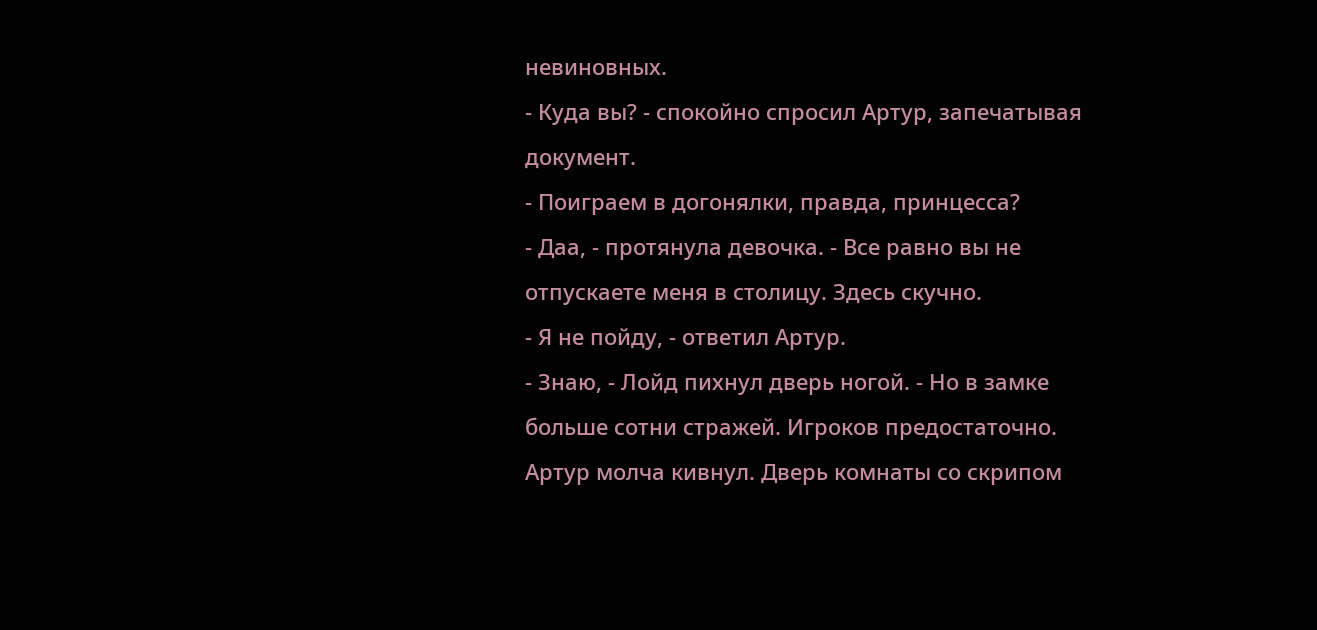невиновных.
- Куда вы? - спокойно спросил Артур, запечатывая документ.
- Поиграем в догонялки, правда, принцесса?
- Даа, - протянула девочка. - Все равно вы не отпускаете меня в столицу. Здесь скучно.
- Я не пойду, - ответил Артур.
- Знаю, - Лойд пихнул дверь ногой. - Но в замке больше сотни стражей. Игроков предостаточно.
Артур молча кивнул. Дверь комнаты со скрипом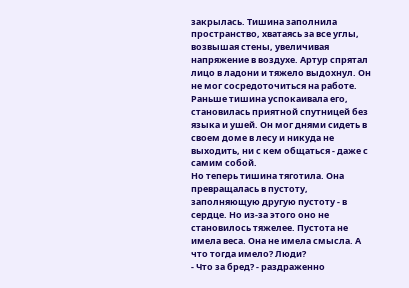закрылась. Тишина заполнила пространство, хватаясь за все углы, возвышая стены, увеличивая напряжение в воздухе. Артур спрятал лицо в ладони и тяжело выдохнул. Он не мог сосредоточиться на работе.
Раньше тишина успокаивала его, становилась приятной спутницей без языка и ушей. Он мог днями сидеть в своем доме в лесу и никуда не выходить, ни с кем общаться - даже с самим собой.
Но теперь тишина тяготила. Она превращалась в пустоту, заполняющую другую пустоту - в сердце. Но из-за этого оно не становилось тяжелее. Пустота не имела веса. Она не имела смысла. А что тогда имело? Люди?
- Что за бред? - раздраженно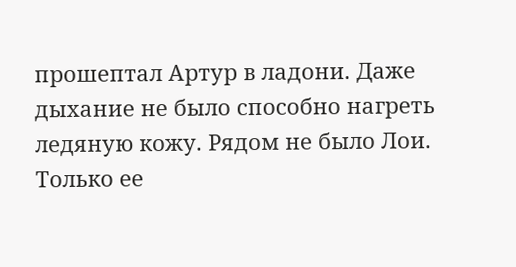прошептал Артур в ладони. Даже дыхание не было способно нагреть ледяную кожу. Рядом не было Лои. Только ее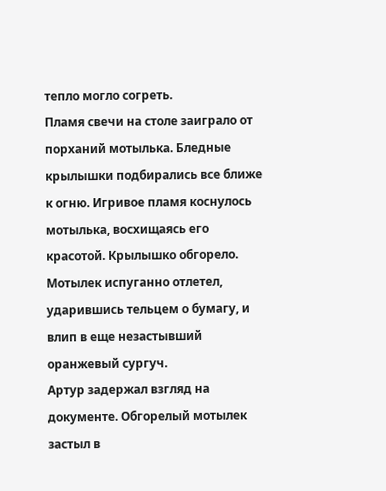тепло могло согреть.
Пламя свечи на столе заиграло от порханий мотылька. Бледные крылышки подбирались все ближе к огню. Игривое пламя коснулось мотылька, восхищаясь его красотой. Крылышко обгорело. Мотылек испуганно отлетел, ударившись тельцем о бумагу, и влип в еще незастывший оранжевый сургуч.
Артур задержал взгляд на документе. Обгорелый мотылек застыл в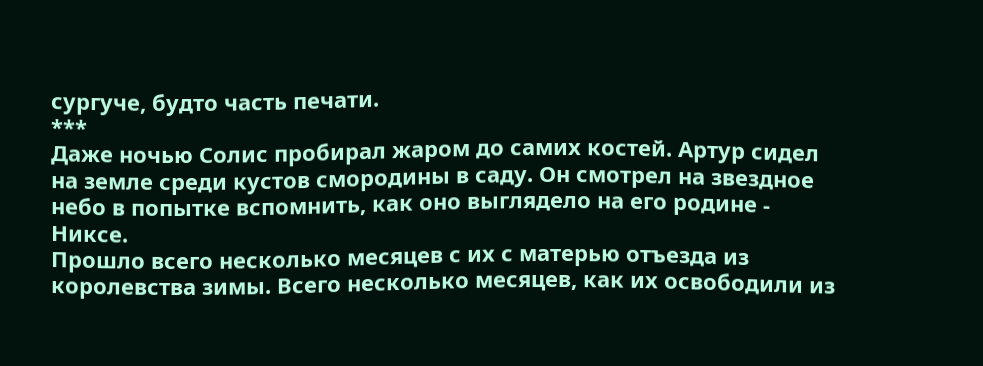сургуче, будто часть печати.
***
Даже ночью Солис пробирал жаром до самих костей. Артур сидел на земле среди кустов смородины в саду. Он смотрел на звездное небо в попытке вспомнить, как оно выглядело на его родине - Никсе.
Прошло всего несколько месяцев с их с матерью отъезда из королевства зимы. Всего несколько месяцев, как их освободили из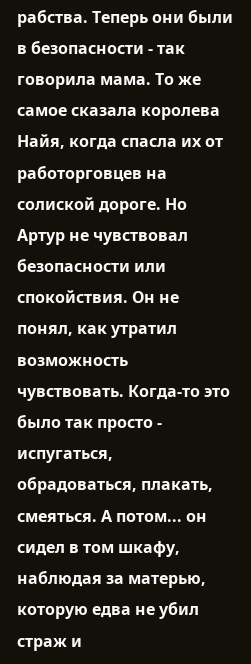рабства. Теперь они были в безопасности - так говорила мама. То же самое сказала королева Найя, когда спасла их от работорговцев на солиской дороге. Но Артур не чувствовал безопасности или спокойствия. Он не понял, как утратил возможность чувствовать. Когда-то это было так просто - испугаться, обрадоваться, плакать, смеяться. А потом... он сидел в том шкафу, наблюдая за матерью, которую едва не убил страж и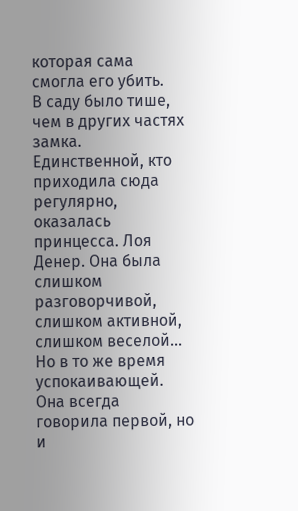которая сама смогла его убить.
В саду было тише, чем в других частях замка. Единственной, кто приходила сюда регулярно, оказалась принцесса. Лоя Денер. Она была слишком разговорчивой, слишком активной, слишком веселой... Но в то же время успокаивающей. Она всегда говорила первой, но и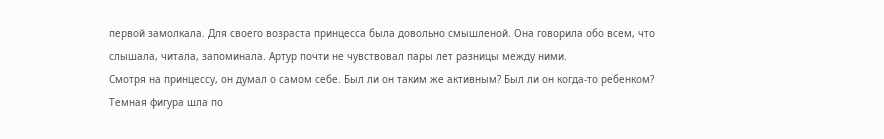первой замолкала. Для своего возраста принцесса была довольно смышленой. Она говорила обо всем, что слышала, читала, запоминала. Артур почти не чувствовал пары лет разницы между ними.
Смотря на принцессу, он думал о самом себе. Был ли он таким же активным? Был ли он когда-то ребенком?
Темная фигура шла по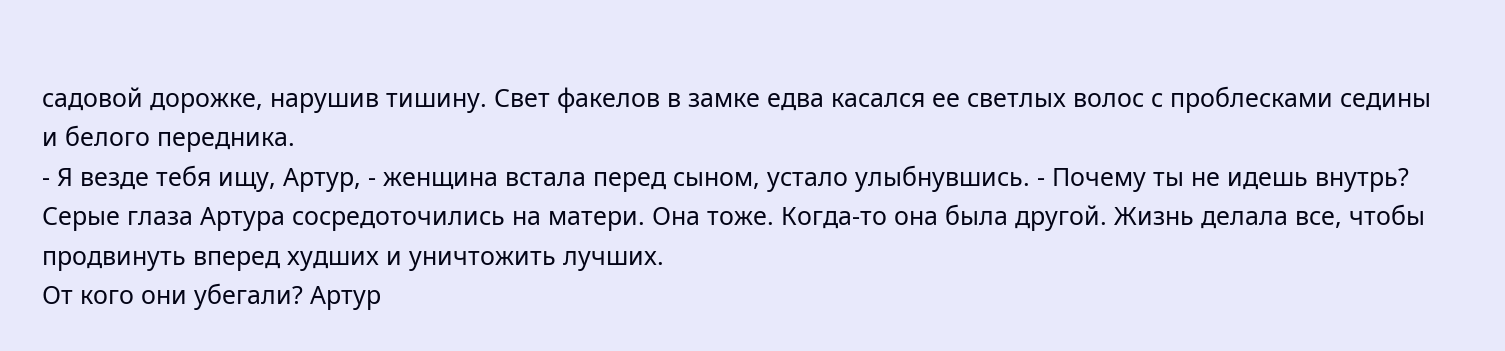садовой дорожке, нарушив тишину. Свет факелов в замке едва касался ее светлых волос с проблесками седины и белого передника.
- Я везде тебя ищу, Артур, - женщина встала перед сыном, устало улыбнувшись. - Почему ты не идешь внутрь?
Серые глаза Артура сосредоточились на матери. Она тоже. Когда-то она была другой. Жизнь делала все, чтобы продвинуть вперед худших и уничтожить лучших.
От кого они убегали? Артур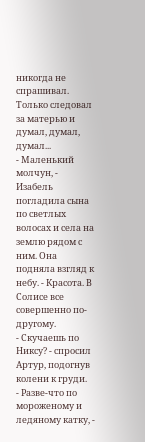никогда не спрашивал. Только следовал за матерью и думал, думал, думал...
- Маленький молчун, - Изабель погладила сына по светлых волосах и села на землю рядом с ним. Она подняла взгляд к небу. - Красота. В Солисе все совершенно по-другому.
- Скучаешь по Никсу? - спросил Артур, подогнув колени к груди.
- Разве-что по мороженому и ледяному катку, -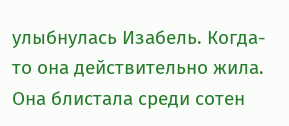улыбнулась Изабель. Когда-то она действительно жила. Она блистала среди сотен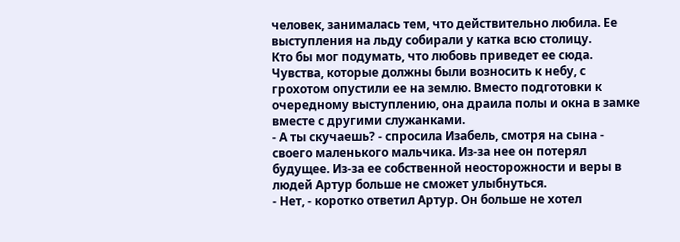человек, занималась тем, что действительно любила. Ее выступления на льду собирали у катка всю столицу.
Кто бы мог подумать, что любовь приведет ее сюда. Чувства, которые должны были возносить к небу, с грохотом опустили ее на землю. Вместо подготовки к очередному выступлению, она драила полы и окна в замке вместе с другими служанками.
- А ты скучаешь? - спросила Изабель, смотря на сына - своего маленького мальчика. Из-за нее он потерял будущее. Из-за ее собственной неосторожности и веры в людей Артур больше не сможет улыбнуться.
- Нет, - коротко ответил Артур. Он больше не хотел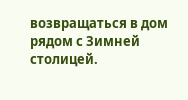возвращаться в дом рядом с Зимней столицей.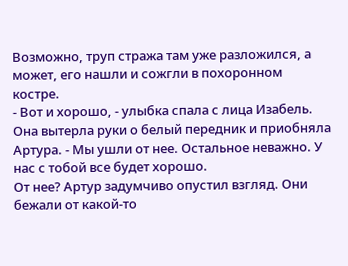Возможно, труп стража там уже разложился, а может, его нашли и сожгли в похоронном костре.
- Вот и хорошо, - улыбка спала с лица Изабель. Она вытерла руки о белый передник и приобняла Артура. - Мы ушли от нее. Остальное неважно. У нас с тобой все будет хорошо.
От нее? Артур задумчиво опустил взгляд. Они бежали от какой-то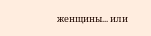женщины... или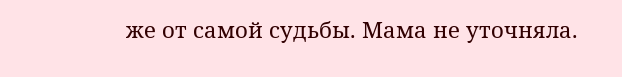же от самой судьбы. Мама не уточняла.